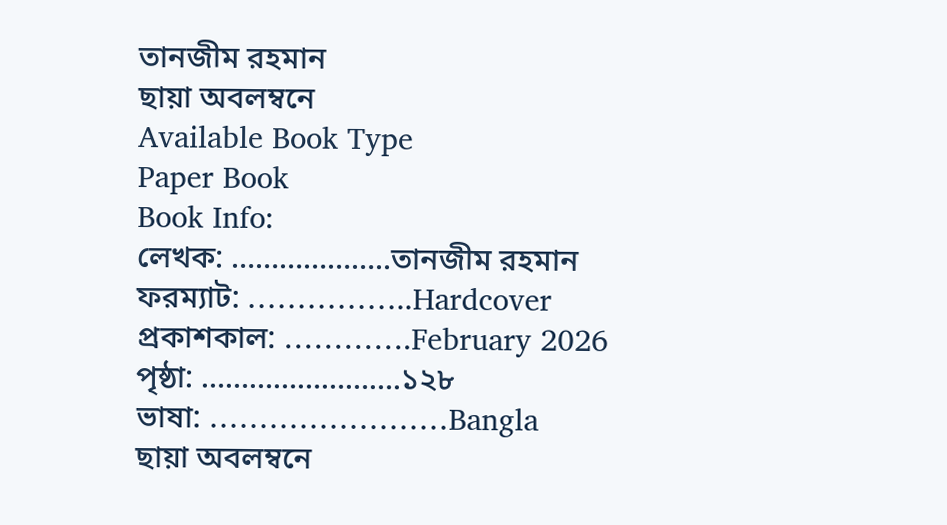তানজীম রহমান
ছায়া অবলম্বনে
Available Book Type
Paper Book
Book Info:
লেখক: ………………..তানজীম রহমান
ফরম্যাট: ……………..Hardcover
প্রকাশকাল: ………….February 2026
পৃষ্ঠা: …………………….১২৮
ভাষা: ……………………Bangla
ছায়া অবলম্বনে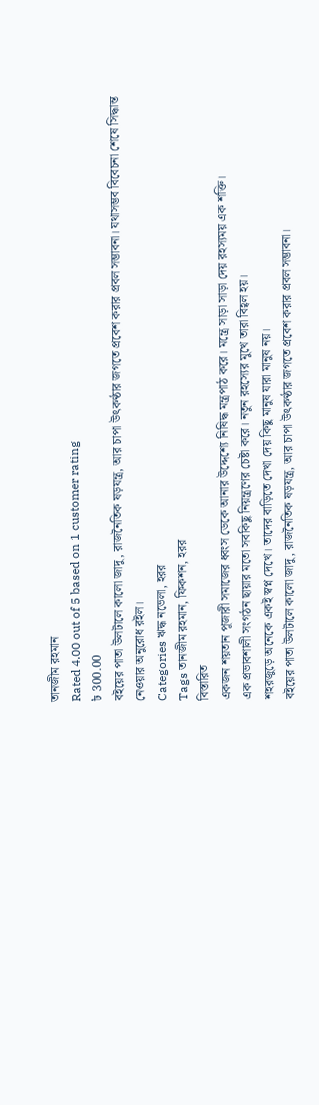তানজীম রহমান
Rated 4.00 out of 5 based on 1 customer rating
৳ 300.00
বইয়ের পাতা উলটালে কালো জাদু, রাজনৈতিক ষড়যন্ত্র, আর চাপা উৎকণ্ঠার জগতে প্রবেশ করার প্রবল সম্ভাবনা। যথাসম্ভব বিবেচনা শেষে সিদ্ধান্ত নেওয়ার অনুরোধ রইল।
Categories ঋদ্ধ নভেলা, হরর
Tags তানজীম রহমান, ফিকশন, হরর
বিস্তারিত
একজন শয়তান পূজারী সমাজের ধ্বংস ডেকে আনার উদ্দেশ্যে নিষিদ্ধ মন্ত্রপাঠ করে। মন্ত্রে সাড়া সাড়া দেয় রহস্যময় এক শক্তি।
এক প্রভাবশালী সংগঠন ছায়ার মতো সবকিছু নিয়ন্ত্রণের চেষ্টা করে। নতুন রহস্যের মুখে তারা বিহ্বল হয়।
শহরজুড়ে অনেকে একই স্বপ্ন দেখে। তাদের বাড়িতে দেখা দেয় কিছু মানুষ যারা মানুষ নয়।
বইয়ের পাতা উলটালে কালো জাদু, রাজনৈতিক ষড়যন্ত্র, আর চাপা উৎকণ্ঠার জগতে প্রবেশ করার প্রবল সম্ভাবনা।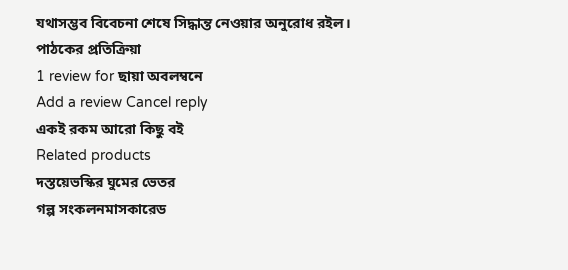যথাসম্ভব বিবেচনা শেষে সিদ্ধান্ত নেওয়ার অনুরোধ রইল।
পাঠকের প্রতিক্রিয়া
1 review for ছায়া অবলম্বনে
Add a review Cancel reply
একই রকম আরো কিছু বই
Related products
দস্তয়েভস্কির ঘুমের ভেতর
গল্প সংকলনমাসকারেড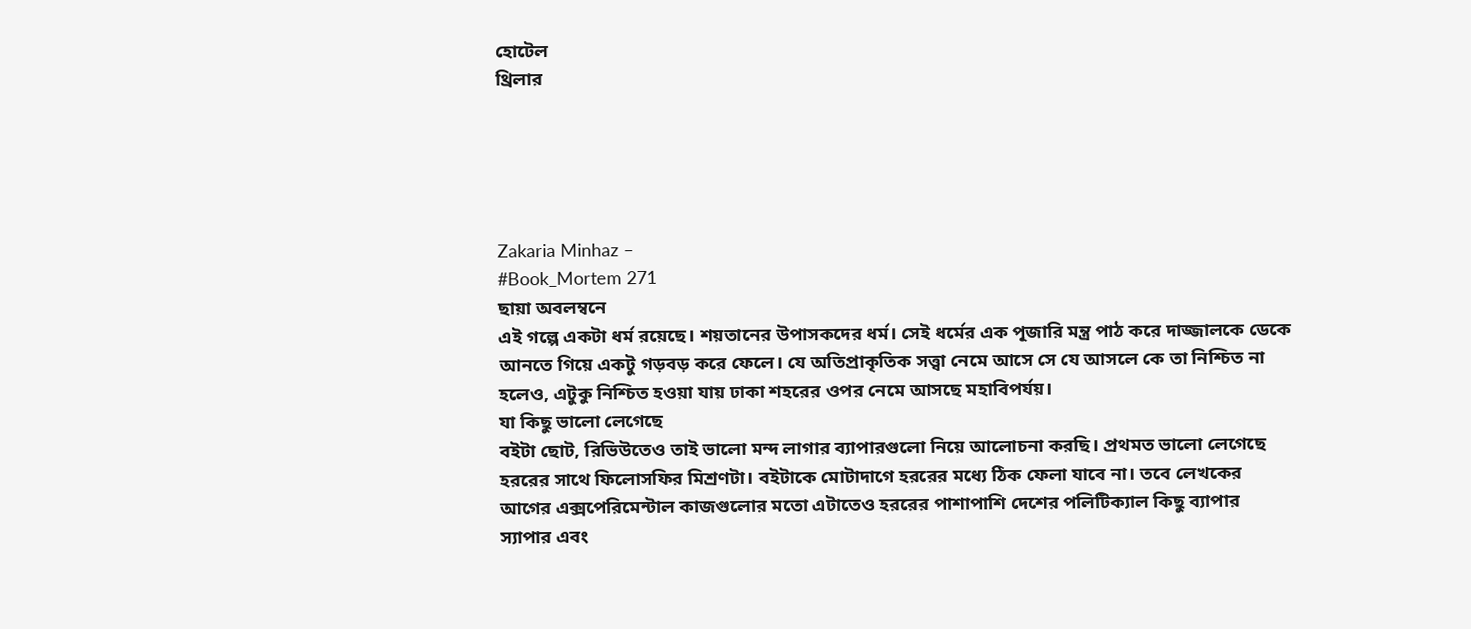হোটেল
থ্রিলার





Zakaria Minhaz –
#Book_Mortem 271
ছায়া অবলম্বনে
এই গল্পে একটা ধর্ম রয়েছে। শয়তানের উপাসকদের ধর্ম। সেই ধর্মের এক পূজারি মন্ত্র পাঠ করে দাজ্জালকে ডেকে আনতে গিয়ে একটু গড়বড় করে ফেলে। যে অতিপ্রাকৃতিক সত্ত্বা নেমে আসে সে যে আসলে কে তা নিশ্চিত না হলেও, এটুকু নিশ্চিত হওয়া যায় ঢাকা শহরের ওপর নেমে আসছে মহাবিপর্যয়।
যা কিছু ভালো লেগেছে
বইটা ছোট, রিভিউতেও তাই ভালো মন্দ লাগার ব্যাপারগুলো নিয়ে আলোচনা করছি। প্রথমত ভালো লেগেছে হররের সাথে ফিলোসফির মিশ্রণটা। বইটাকে মোটাদাগে হররের মধ্যে ঠিক ফেলা যাবে না। তবে লেখকের আগের এক্সপেরিমেন্টাল কাজগুলোর মতো এটাতেও হররের পাশাপাশি দেশের পলিটিক্যাল কিছু ব্যাপার স্যাপার এবং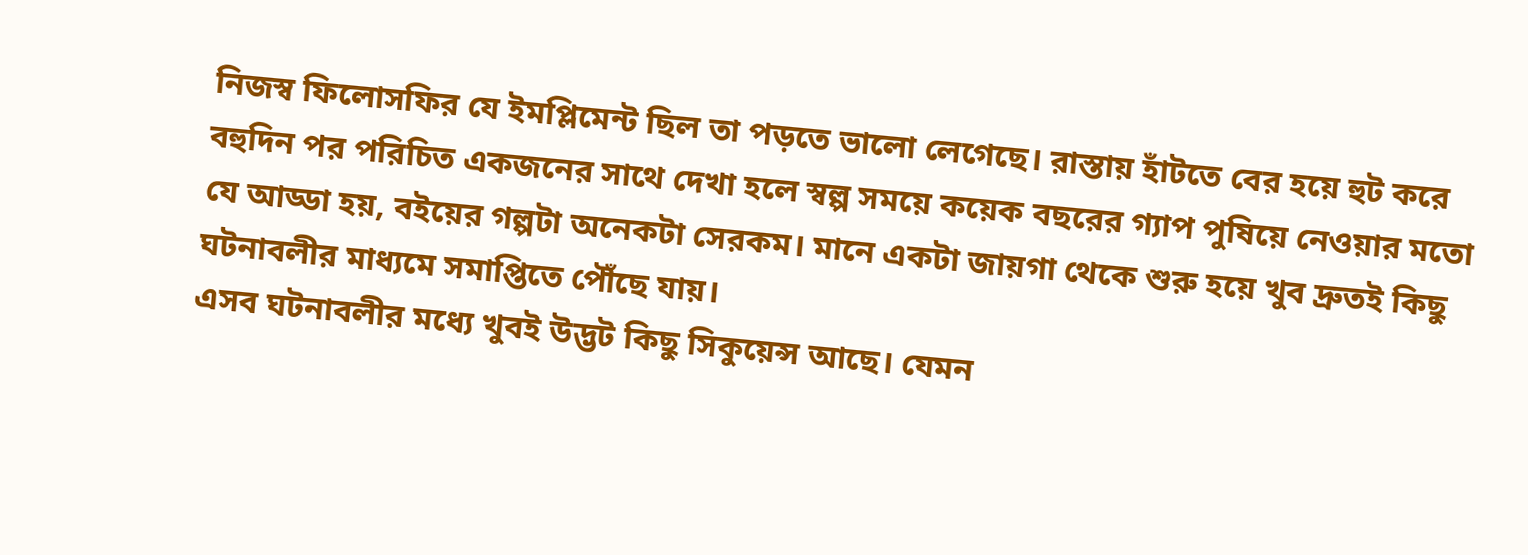নিজস্ব ফিলোসফির যে ইমপ্লিমেন্ট ছিল তা পড়তে ভালো লেগেছে। রাস্তায় হাঁটতে বের হয়ে হুট করে বহুদিন পর পরিচিত একজনের সাথে দেখা হলে স্বল্প সময়ে কয়েক বছরের গ্যাপ পুষিয়ে নেওয়ার মতো যে আড্ডা হয়, বইয়ের গল্পটা অনেকটা সেরকম। মানে একটা জায়গা থেকে শুরু হয়ে খুব দ্রুতই কিছু ঘটনাবলীর মাধ্যমে সমাপ্তিতে পৌঁছে যায়।
এসব ঘটনাবলীর মধ্যে খুবই উদ্ভট কিছু সিকুয়েন্স আছে। যেমন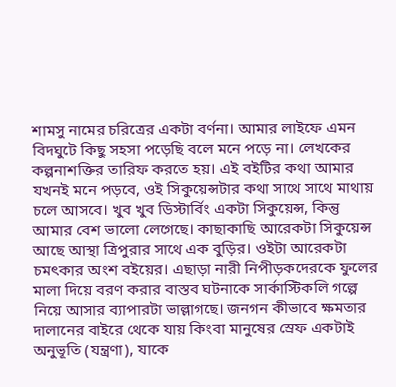শামসু নামের চরিত্রের একটা বর্ণনা। আমার লাইফে এমন বিদঘুটে কিছু সহসা পড়েছি বলে মনে পড়ে না। লেখকের কল্পনাশক্তির তারিফ করতে হয়। এই বইটির কথা আমার যখনই মনে পড়বে, ওই সিকুয়েন্সটার কথা সাথে সাথে মাথায় চলে আসবে। খুব খুব ডিস্টার্বিং একটা সিকুয়েন্স, কিন্তু আমার বেশ ভালো লেগেছে। কাছাকাছি আরেকটা সিকুয়েন্স আছে আস্থা ত্রিপুরার সাথে এক বুড়ির। ওইটা আরেকটা চমৎকার অংশ বইয়ের। এছাড়া নারী নিপীড়কদেরকে ফুলের মালা দিয়ে বরণ করার বাস্তব ঘটনাকে সার্কাস্টিকলি গল্পে নিয়ে আসার ব্যাপারটা ভাল্লাগছে। জনগন কীভাবে ক্ষমতার দালানের বাইরে থেকে যায় কিংবা মানুষের স্রেফ একটাই অনুভূতি (যন্ত্রণা), যাকে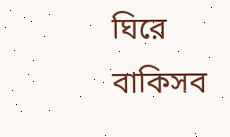ঘিরে বাকিসব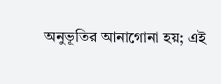অনুভূতির আনাগোনা হয়; এই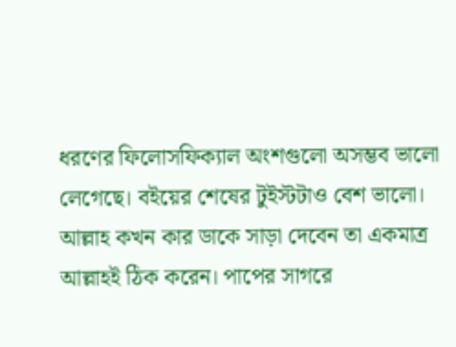ধরণের ফিলোসফিক্যাল অংশগুলো অসম্ভব ভালো লেগেছে। বইয়ের শেষের টুইস্টটাও বেশ ভালো। আল্লাহ কখন কার ডাকে সাড়া দেবেন তা একমাত্র আল্লাহই ঠিক করেন। পাপের সাগরে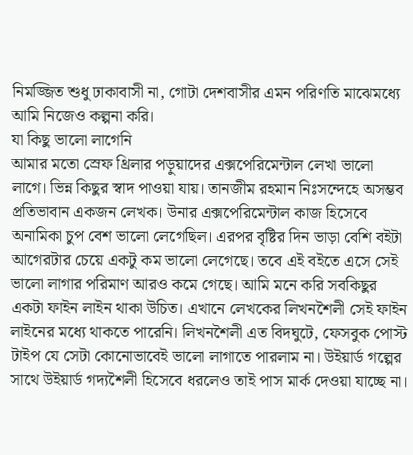নিমজ্জিত শুধু ঢাকাবাসী না, গোটা দেশবাসীর এমন পরিণতি মাঝেমধ্যে আমি নিজেও কল্পনা করি।
যা কিছু ভালো লাগেনি
আমার মতো স্রেফ থ্রিলার পড়ুয়াদের এক্সপেরিমেন্টাল লেখা ভালো লাগে। ভিন্ন কিছুর স্বাদ পাওয়া যায়। তানজীম রহমান নিঃসন্দেহে অসম্ভব প্রতিভাবান একজন লেখক। উনার এক্সপেরিমেন্টাল কাজ হিসেবে অনামিকা চুপ বেশ ভালো লেগেছিল। এরপর বৃষ্টির দিন ভাড়া বেশি বইটা আগেরটার চেয়ে একটু কম ভালো লেগেছে। তবে এই বইতে এসে সেই ভালো লাগার পরিমাণ আরও কমে গেছে। আমি মনে করি সবকিছুর একটা ফাইন লাইন থাকা উচিত। এখানে লেখকের লিখনশৈলী সেই ফাইন লাইনের মধ্যে থাকতে পারেনি। লিখনশৈলী এত বিদঘুটে, ফেসবুক পোস্ট টাইপ যে সেটা কোনোভাবেই ভালো লাগাতে পারলাম না। উইয়ার্ড গল্পের সাথে উইয়ার্ড গদ্যশৈলী হিসেবে ধরলেও তাই পাস মার্ক দেওয়া যাচ্ছে না।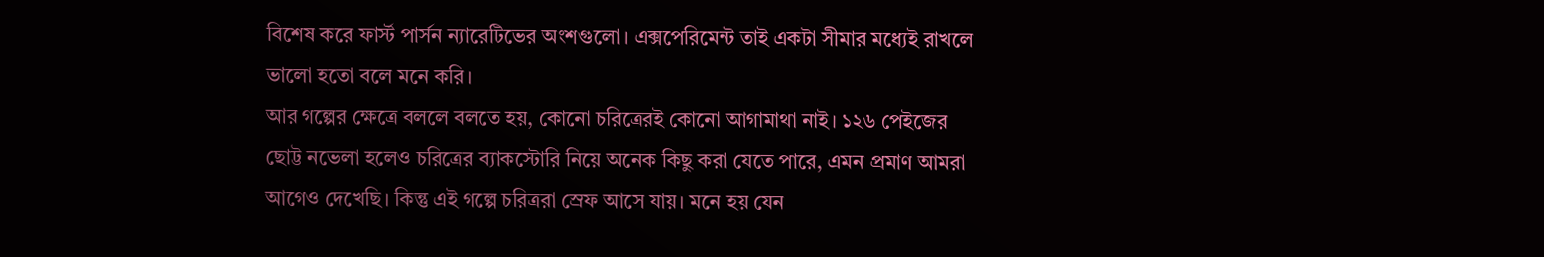বিশেষ করে ফার্স্ট পার্সন ন্যারেটিভের অংশগুলো। এক্সপেরিমেন্ট তাই একটা সীমার মধ্যেই রাখলে ভালো হতো বলে মনে করি।
আর গল্পের ক্ষেত্রে বললে বলতে হয়, কোনো চরিত্রেরই কোনো আগামাথা নাই। ১২৬ পেইজের ছোট্ট নভেলা হলেও চরিত্রের ব্যাকস্টোরি নিয়ে অনেক কিছু করা যেতে পারে, এমন প্রমাণ আমরা আগেও দেখেছি। কিন্তু এই গল্পে চরিত্ররা স্রেফ আসে যায়। মনে হয় যেন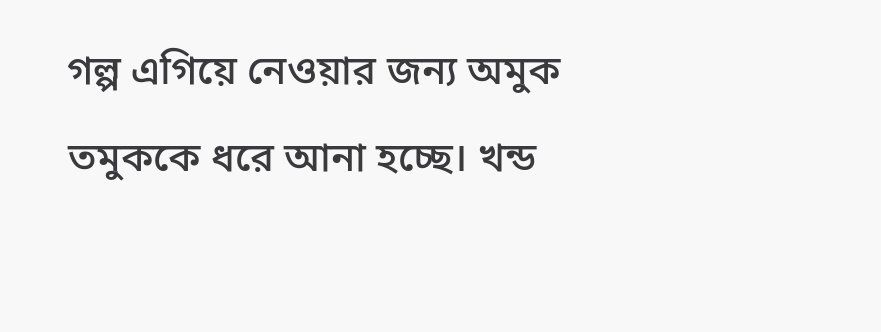গল্প এগিয়ে নেওয়ার জন্য অমুক তমুককে ধরে আনা হচ্ছে। খন্ড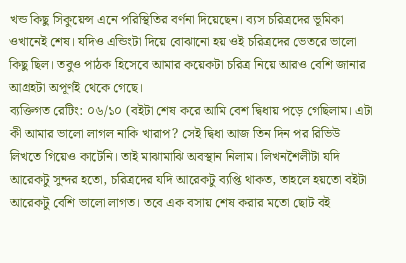খন্ড কিছু সিকুয়েন্স এনে পরিস্থিতির বর্ণনা দিয়েছেন। ব্যস চরিত্রদের ভূমিকা ওখানেই শেষ। যদিও এন্ডিংটা দিয়ে বোঝানো হয় ওই চরিত্রদের ভেতরে ভালো কিছু ছিল। তবুও পাঠক হিসেবে আমার কয়েকটা চরিত্র নিয়ে আরও বেশি জানার আগ্রহটা অপূর্ণই থেকে গেছে।
ব্যক্তিগত রেটিং: ০৬/১০ (বইটা শেষ করে আমি বেশ দ্বিধায় পড়ে গেছিলাম। এটা কী আমার ভালো লাগল নাকি খারাপ? সেই দ্বিধা আজ তিন দিন পর রিভিউ লিখতে গিয়েও কাটেনি। তাই মাঝামাঝি অবস্থান নিলাম। লিখনশৈলীটা যদি আরেকটু সুন্দর হতো, চরিত্রদের যদি আরেকটু ব্যপ্তি থাকত, তাহলে হয়তো বইটা আরেকটু বেশি ভালো লাগত। তবে এক বসায় শেষ করার মতো ছোট বই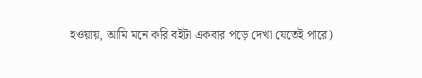হওয়ায়, আমি মনে করি বইটা একবার পড়ে দেখা যেতেই পারে)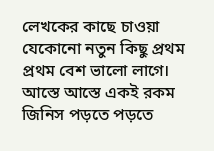লেখকের কাছে চাওয়া
যেকোনো নতুন কিছু প্রথম প্রথম বেশ ভালো লাগে। আস্তে আস্তে একই রকম জিনিস পড়তে পড়তে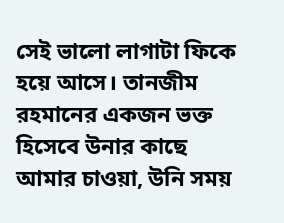সেই ভালো লাগাটা ফিকে হয়ে আসে। তানজীম রহমানের একজন ভক্ত হিসেবে উনার কাছে আমার চাওয়া, উনি সময়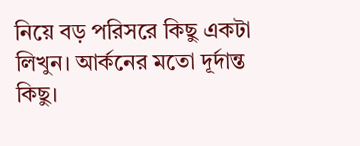নিয়ে বড় পরিসরে কিছু একটা লিখুন। আর্কনের মতো দূর্দান্ত কিছু।